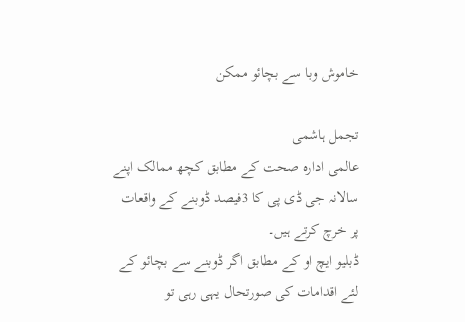خاموش وبا سے بچائو ممکن

تجمل ہاشمی
عالمی ادارہ صحت کے مطابق کچھ ممالک اپنے سالانہ جی ڈی پی کا 3فیصد ڈوبنے کے واقعات پر خرچ کرتے ہیں۔
ڈبلیو ایچ او کے مطابق اگر ڈوبنے سے بچائو کے لئے اقدامات کی صورتحال یہی رہی تو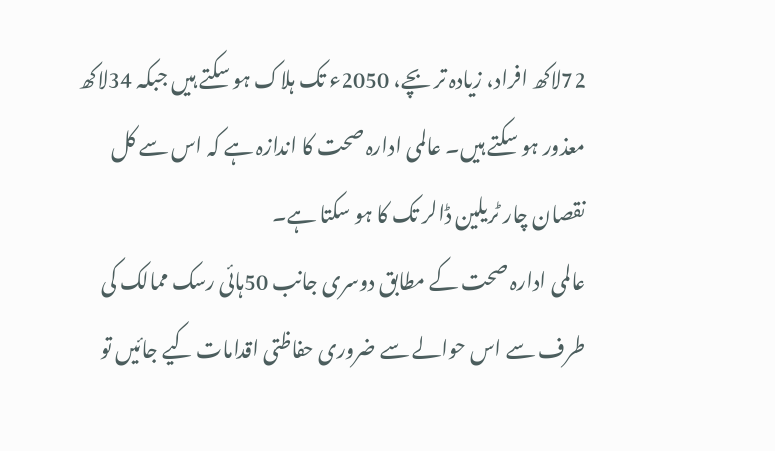72لاکھ افراد، زیادہ تر بچے، 2050ء تک ہلاک ہو سکتے ہیں جبکہ 34لاکھ معذور ہو سکتے ہیں۔ عالمی ادارہ صحت کا اندازہ ہے کہ اس سے کل نقصان چار ٹریلین ڈالر تک کا ہو سکتا ہے۔
عالمی ادارہ صحت کے مطابق دوسری جانب 50ہائی رسک ممالک کی طرف سے اس حوالے سے ضروری حفاظتی اقدامات کیے جائیں تو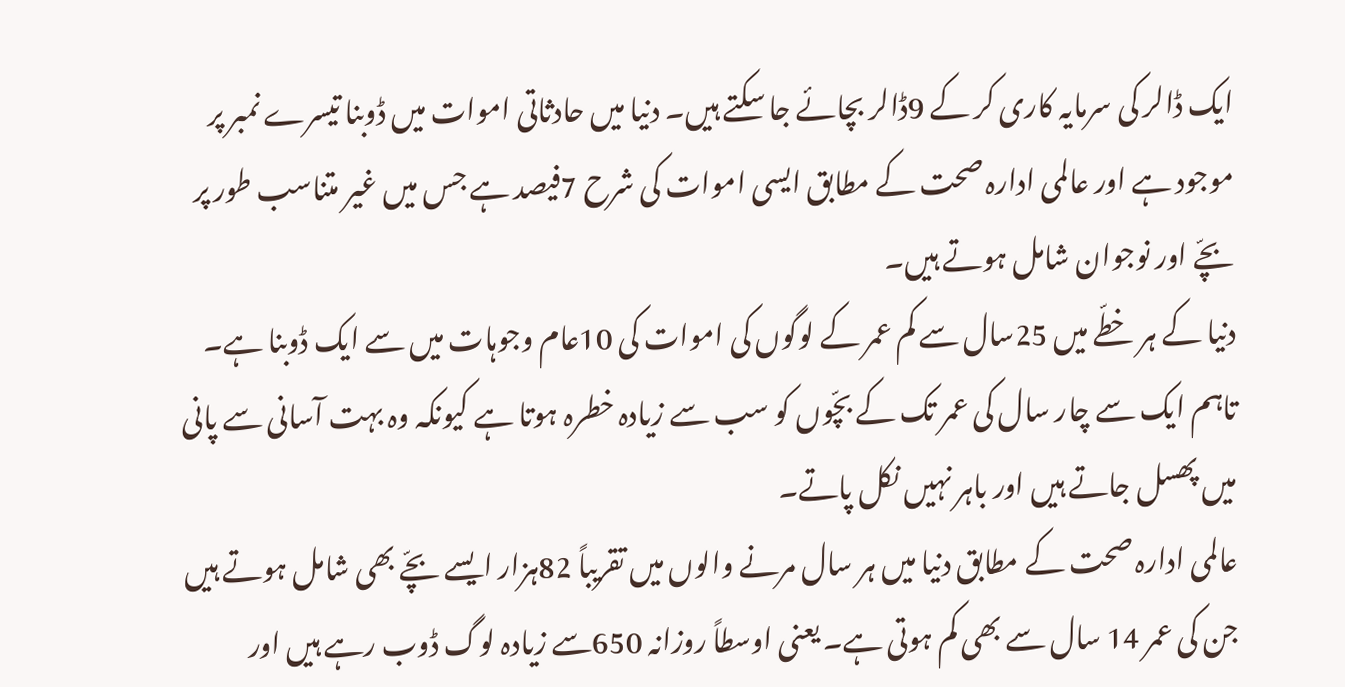ایک ڈالر کی سرمایہ کاری کر کے 9ڈالر بچائے جا سکتے ہیں۔ دنیا میں حادثاتی اموات میں ڈوبنا تیسرے نمبر پر موجود ہے اور عالمی ادارہ صحت کے مطابق ایسی اموات کی شرح 7فیصد ہے جس میں غیر متناسب طور پر بچّے اور نوجوان شامل ہوتے ہیں۔
دنیا کے ہر خطّے میں 25سال سے کم عمر کے لوگوں کی اموات کی 10عام وجوہات میں سے ایک ڈوبنا ہے۔ تاہم ایک سے چار سال کی عمر تک کے بچّوں کو سب سے زیادہ خطرہ ہوتا ہے کیونکہ وہ بہت آسانی سے پانی میں پھسل جاتے ہیں اور باہر نہیں نکل پاتے۔
عالمی ادارہ صحت کے مطابق دنیا میں ہر سال مرنے والوں میں تقریباً 82ہزار ایسے بچّے بھی شامل ہوتے ہیں جن کی عمر 14 سال سے بھی کم ہوتی ہے۔ یعنی اوسطاً روزانہ 650سے زیادہ لوگ ڈوب رہے ہیں اور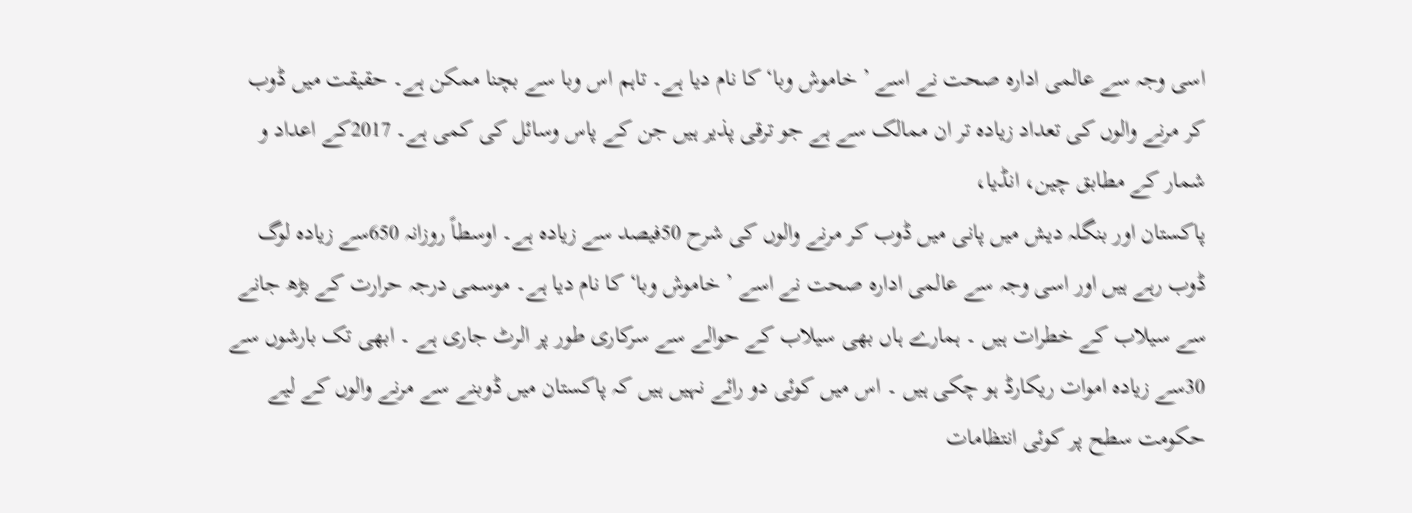اسی وجہ سے عالمی ادارہ صحت نے اسے ’ خاموش وبا‘ کا نام دیا ہے۔ تاہم اس وبا سے بچنا ممکن ہے۔ حقیقت میں ڈوب کر مرنے والوں کی تعداد زیادہ تر ان ممالک سے ہے جو ترقی پذیر ہیں جن کے پاس وسائل کی کمی ہے۔ 2017کے اعداد و شمار کے مطابق چین، انڈیا،
پاکستان اور بنگلہ دیش میں پانی میں ڈوب کر مرنے والوں کی شرح 50فیصد سے زیادہ ہے۔ اوسطاً روزانہ 650سے زیادہ لوگ ڈوب رہے ہیں اور اسی وجہ سے عالمی ادارہ صحت نے اسے ’ خاموش وبا‘ کا نام دیا ہے۔ موسمی درجہ حرارت کے بڑھ جانے سے سیلاب کے خطرات ہیں ۔ ہمارے ہاں بھی سیلاب کے حوالے سے سرکاری طور پر الرٹ جاری ہے ۔ ابھی تک بارشوں سے 30سے زیادہ اموات ریکارڈ ہو چکی ہیں ۔ اس میں کوئی دو رائے نہیں ہیں کہ پاکستان میں ڈوبنے سے مرنے والوں کے لیے حکومت سطح پر کوئی انتظامات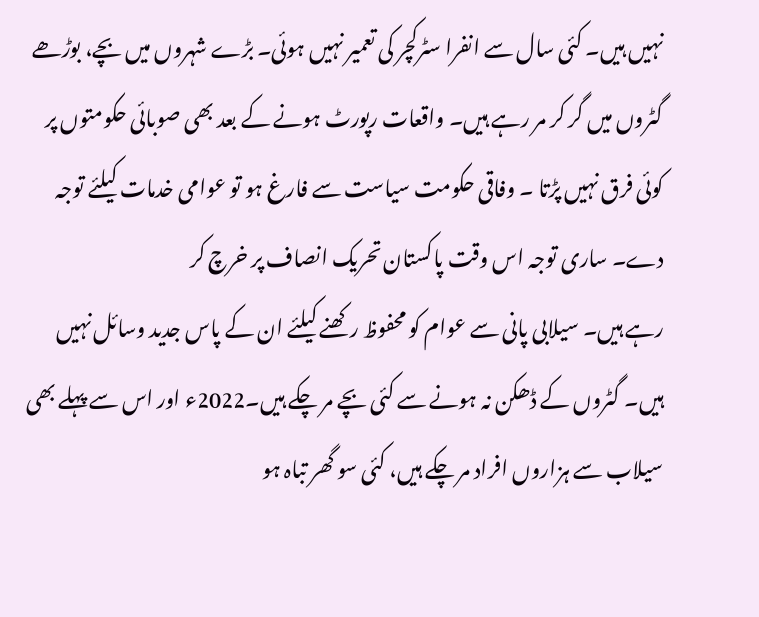نہیں ہیں۔ کئی سال سے انفرا سٹرکچر کی تعمیر نہیں ہوئی۔ بڑے شہروں میں بچے، بوڑھے گٹروں میں گر کر مر رہے ہیں۔ واقعات رپورٹ ہونے کے بعد بھی صوبائی حکومتوں پر کوئی فرق نہیں پڑتا ۔ وفاقی حکومت سیاست سے فارغ ہو تو عوامی خدمات کیلئے توجہ دے۔ ساری توجہ اس وقت پاکستان تحریک انصاف پر خرچ کر
رہے ہیں۔ سیلابی پانی سے عوام کو محفوظ رکھنے کیلئے ان کے پاس جدید وسائل نہیں ہیں۔ گٹروں کے ڈھکن نہ ہونے سے کئی بچے مر چکے ہیں۔2022ء اور اس سے پہلے بھی سیلاب سے ہزاروں افراد مر چکے ہیں، کئی سو گھر تباہ ہو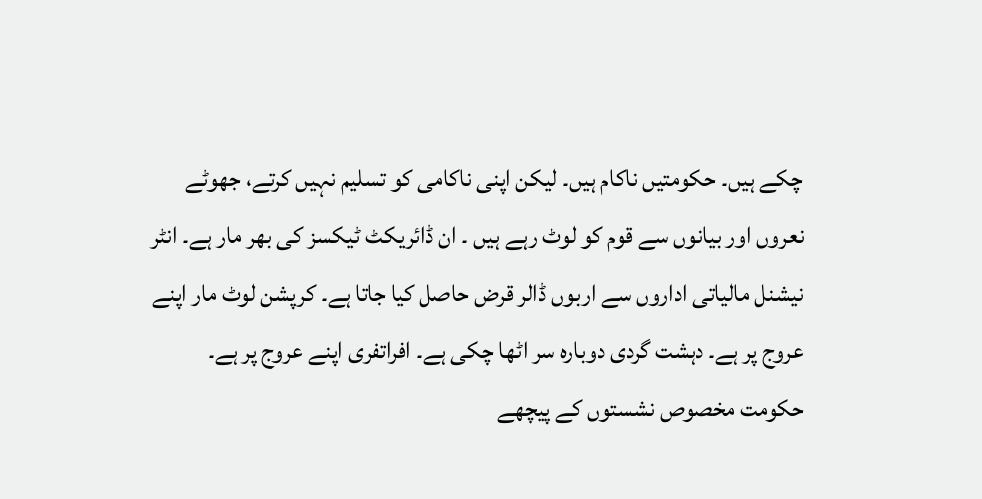چکے ہیں۔ حکومتیں ناکام ہیں۔ لیکن اپنی ناکامی کو تسلیم نہیں کرتے، جھوٹے نعروں اور بیانوں سے قوم کو لوٹ رہے ہیں ۔ ان ڈائریکٹ ٹیکسز کی بھر مار ہے۔ انٹر نیشنل مالیاتی اداروں سے اربوں ڈالر قرض حاصل کیا جاتا ہے۔ کرپشن لوٹ مار اپنے عروج پر ہے۔ دہشت گردی دوبارہ سر اٹھا چکی ہے۔ افراتفری اپنے عروج پر ہے۔ حکومت مخصوص نشستوں کے پیچھے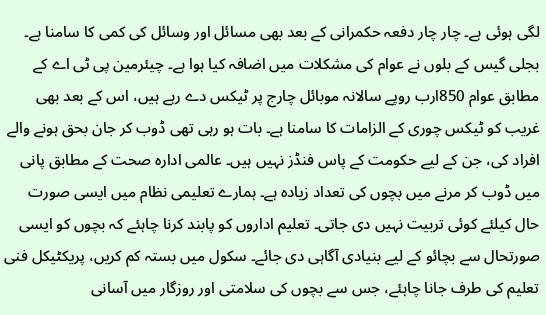لگی ہوئی ہے۔ چار چار دفعہ حکمرانی کے بعد بھی مسائل اور وسائل کی کمی کا سامنا ہے۔ بجلی گیس کے بلوں نے عوام کی مشکلات میں اضافہ کیا ہوا ہے۔ چیئرمین پی ٹی اے کے مطابق عوام 850ارب روپے سالانہ موبائل چارج پر ٹیکس دے رہے ہیں، اس کے بعد بھی غریب کو ٹیکس چوری کے الزامات کا سامنا ہے۔ بات ہو رہی تھی ڈوب کر جان بحق ہونے والے افراد کی، جن کے لیے حکومت کے پاس فنڈز نہیں ہیں۔ عالمی ادارہ صحت کے مطابق پانی میں ڈوب کر مرنے میں بچوں کی تعداد زیادہ ہے۔ ہمارے تعلیمی نظام میں ایسی صورت حال کیلئے کوئی تربیت نہیں دی جاتی۔ تعلیم اداروں کو پابند کرنا چاہئے کہ بچوں کو ایسی صورتحال سے بچائو کے لیے بنیادی آگاہی دی جائے۔ سکول میں بستہ کم کریں، پریکٹیکل فنی تعلیم کی طرف جانا چاہئے، جس سے بچوں کی سلامتی اور روزگار میں آسانی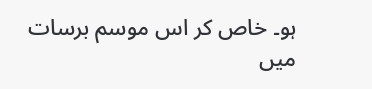ہو۔ خاص کر اس موسم برسات میں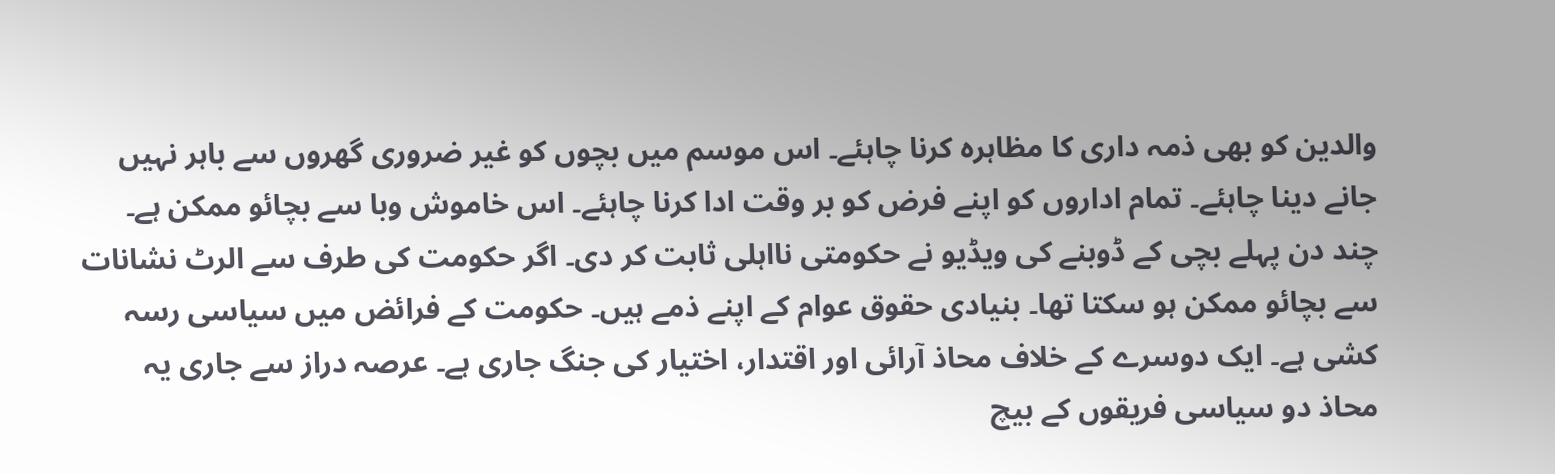والدین کو بھی ذمہ داری کا مظاہرہ کرنا چاہئے۔ اس موسم میں بچوں کو غیر ضروری گھروں سے باہر نہیں جانے دینا چاہئے۔ تمام اداروں کو اپنے فرض کو بر وقت ادا کرنا چاہئے۔ اس خاموش وبا سے بچائو ممکن ہے۔ چند دن پہلے بچی کے ڈوبنے کی ویڈیو نے حکومتی نااہلی ثابت کر دی۔ اگر حکومت کی طرف سے الرٹ نشانات سے بچائو ممکن ہو سکتا تھا۔ بنیادی حقوق عوام کے اپنے ذمے ہیں۔ حکومت کے فرائض میں سیاسی رسہ کشی ہے۔ ایک دوسرے کے خلاف محاذ آرائی اور اقتدار، اختیار کی جنگ جاری ہے۔ عرصہ دراز سے جاری یہ محاذ دو سیاسی فریقوں کے بیچ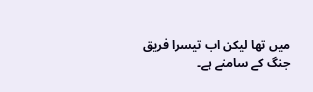میں تھا لیکن اب تیسرا فریق جنگ کے سامنے ہے۔